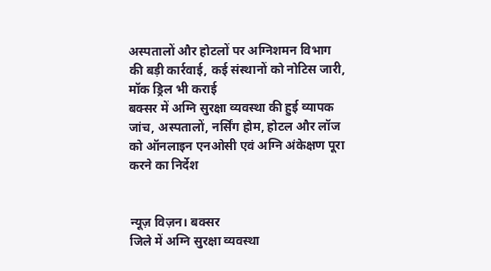अस्पतालों और होटलों पर अग्निशमन विभाग की बड़ी कार्रवाई, कई संस्थानों को नोटिस जारी, मॉक ड्रिल भी कराई
बक्सर में अग्नि सुरक्षा व्यवस्था की हुई व्यापक जांच, अस्पतालों, नर्सिंग होम, होटल और लॉज को ऑनलाइन एनओसी एवं अग्नि अंकेक्षण पूरा करने का निर्देश


न्यूज़ विज़न। बक्सर
जिले में अग्नि सुरक्षा व्यवस्था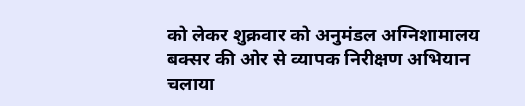को लेकर शुक्रवार को अनुमंडल अग्निशामालय बक्सर की ओर से व्यापक निरीक्षण अभियान चलाया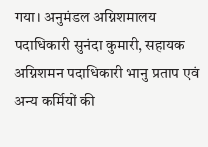गया। अनुमंडल अग्निशमालय पदाधिकारी सुनंदा कुमारी, सहायक अग्निशमन पदाधिकारी भानु प्रताप एवं अन्य कर्मियों की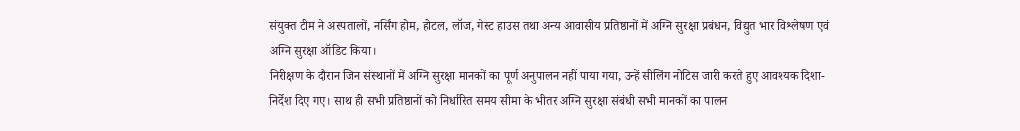संयुक्त टीम ने अस्पतालों, नर्सिंग होम, होटल, लॉज, गेस्ट हाउस तथा अन्य आवासीय प्रतिष्ठानों में अग्नि सुरक्षा प्रबंधन, विद्युत भार विश्लेषण एवं अग्नि सुरक्षा ऑडिट किया।
निरीक्षण के दौरान जिन संस्थानों में अग्नि सुरक्षा मानकों का पूर्ण अनुपालन नहीं पाया गया, उन्हें सीलिंग नोटिस जारी करते हुए आवश्यक दिशा-निर्देश दिए गए। साथ ही सभी प्रतिष्ठानों को निर्धारित समय सीमा के भीतर अग्नि सुरक्षा संबंधी सभी मानकों का पालन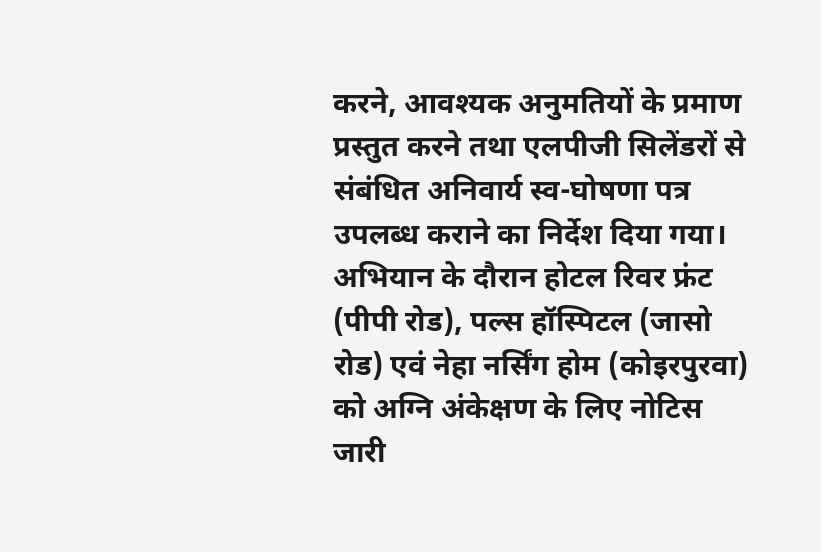करने, आवश्यक अनुमतियों के प्रमाण प्रस्तुत करने तथा एलपीजी सिलेंडरों से संबंधित अनिवार्य स्व-घोषणा पत्र उपलब्ध कराने का निर्देश दिया गया। अभियान के दौरान होटल रिवर फ्रंट (पीपी रोड), पल्स हॉस्पिटल (जासो रोड) एवं नेहा नर्सिंग होम (कोइरपुरवा) को अग्नि अंकेक्षण के लिए नोटिस जारी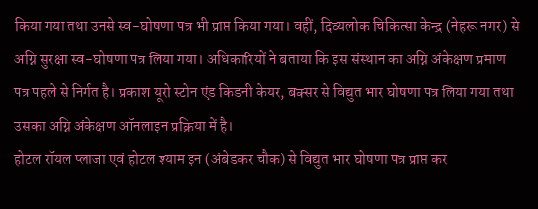किया गया तथा उनसे स्व-घोषणा पत्र भी प्राप्त किया गया। वहीं, दिव्यलोक चिकित्सा केन्द्र (नेहरू नगर) से अग्नि सुरक्षा स्व-घोषणा पत्र लिया गया। अधिकारियों ने बताया कि इस संस्थान का अग्नि अंकेक्षण प्रमाण पत्र पहले से निर्गत है। प्रकाश यूरो स्टोन एंड किडनी केयर, बक्सर से विद्युत भार घोषणा पत्र लिया गया तथा उसका अग्नि अंकेक्षण ऑनलाइन प्रक्रिया में है।
होटल रॉयल प्लाजा एवं होटल श्याम इन (अंबेडकर चौक) से विद्युत भार घोषणा पत्र प्राप्त कर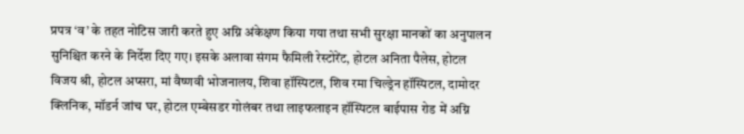प्रपत्र ‘व’ के तहत नोटिस जारी करते हुए अग्नि अंकेक्षण किया गया तथा सभी सुरक्षा मानकों का अनुपालन सुनिश्चित करने के निर्देश दिए गए। इसके अलावा संगम फैमिली रेस्टोरेंट, होटल अनिता पैलेस, होटल विजय श्री, होटल अप्सरा, मां वैष्णवी भोजनालय, शिवा हॉस्पिटल, शिव रमा चिल्ड्रेन हॉस्पिटल, दामोदर क्लिनिक, मॉडर्न जांच घर, होटल एम्बेसडर गोलंबर तथा लाइफलाइन हॉस्पिटल बाईपास रोड में अग्नि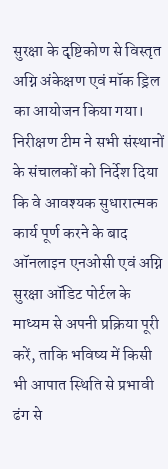सुरक्षा के दृष्टिकोण से विस्तृत अग्नि अंकेक्षण एवं मॉक ड्रिल का आयोजन किया गया।
निरीक्षण टीम ने सभी संस्थानों के संचालकों को निर्देश दिया कि वे आवश्यक सुधारात्मक कार्य पूर्ण करने के बाद ऑनलाइन एनओसी एवं अग्नि सुरक्षा ऑडिट पोर्टल के माध्यम से अपनी प्रक्रिया पूरी करें, ताकि भविष्य में किसी भी आपात स्थिति से प्रभावी ढंग से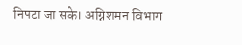निपटा जा सके। अग्निशमन विभाग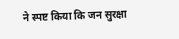ने स्पष्ट किया कि जन सुरक्षा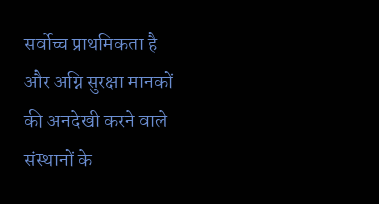सर्वोच्च प्राथमिकता है और अग्नि सुरक्षा मानकों की अनदेखी करने वाले संस्थानों के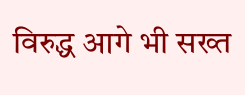विरुद्ध आगे भी सख्त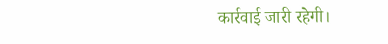कार्रवाई जारी रहेगी।